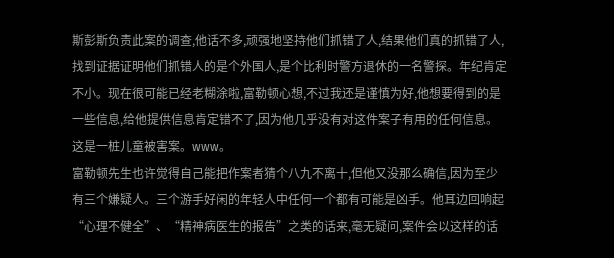斯彭斯负责此案的调查,他话不多,顽强地坚持他们抓错了人,结果他们真的抓错了人,找到证据证明他们抓错人的是个外国人,是个比利时警方退休的一名警探。年纪肯定不小。现在很可能已经老糊涂啦,富勒顿心想,不过我还是谨慎为好,他想要得到的是一些信息,给他提供信息肯定错不了,因为他几乎没有对这件案子有用的任何信息。这是一桩儿童被害案。www。
富勒顿先生也许觉得自己能把作案者猜个八九不离十,但他又没那么确信,因为至少有三个嫌疑人。三个游手好闲的年轻人中任何一个都有可能是凶手。他耳边回响起“心理不健全”、“精神病医生的报告”之类的话来,毫无疑问,案件会以这样的话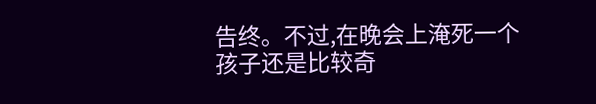告终。不过,在晚会上淹死一个孩子还是比较奇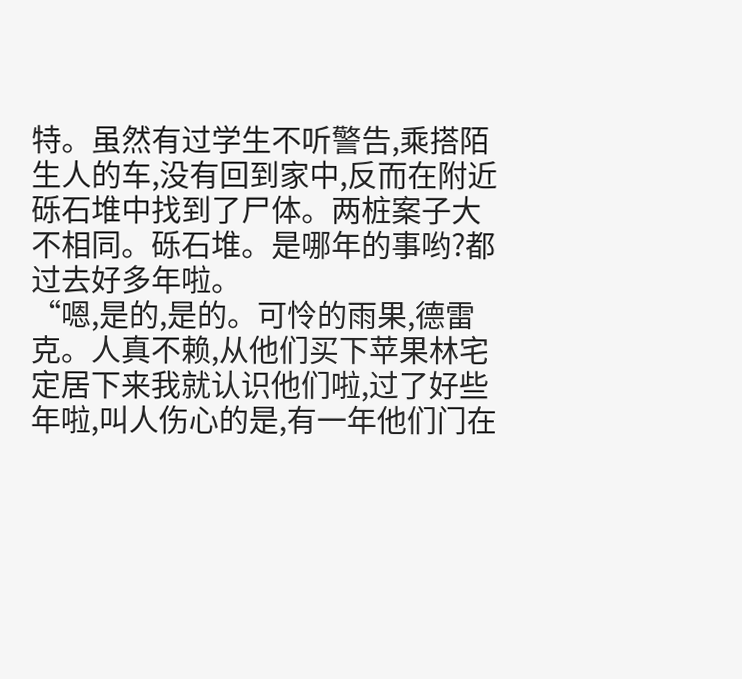特。虽然有过学生不听警告,乘搭陌生人的车,没有回到家中,反而在附近砾石堆中找到了尸体。两桩案子大不相同。砾石堆。是哪年的事哟?都过去好多年啦。
“嗯,是的,是的。可怜的雨果,德雷克。人真不赖,从他们买下苹果林宅定居下来我就认识他们啦,过了好些年啦,叫人伤心的是,有一年他们门在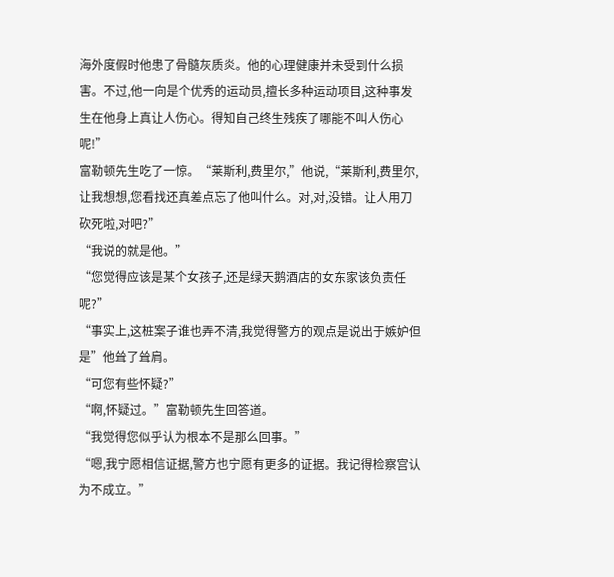海外度假时他患了骨髓灰质炎。他的心理健康并未受到什么损害。不过,他一向是个优秀的运动员,擅长多种运动项目,这种事发生在他身上真让人伤心。得知自己终生残疾了哪能不叫人伤心呢!”
富勒顿先生吃了一惊。“莱斯利,费里尔,”他说,“莱斯利,费里尔,让我想想,您看找还真差点忘了他叫什么。对,对,没错。让人用刀砍死啦,对吧?”
“我说的就是他。”
“您觉得应该是某个女孩子,还是绿天鹅酒店的女东家该负责任呢?”
“事实上,这桩案子谁也弄不清,我觉得警方的观点是说出于嫉妒但是”他耸了耸肩。
“可您有些怀疑?”
“啊,怀疑过。”富勒顿先生回答道。
“我觉得您似乎认为根本不是那么回事。”
“嗯,我宁愿相信证据,警方也宁愿有更多的证据。我记得检察宫认为不成立。”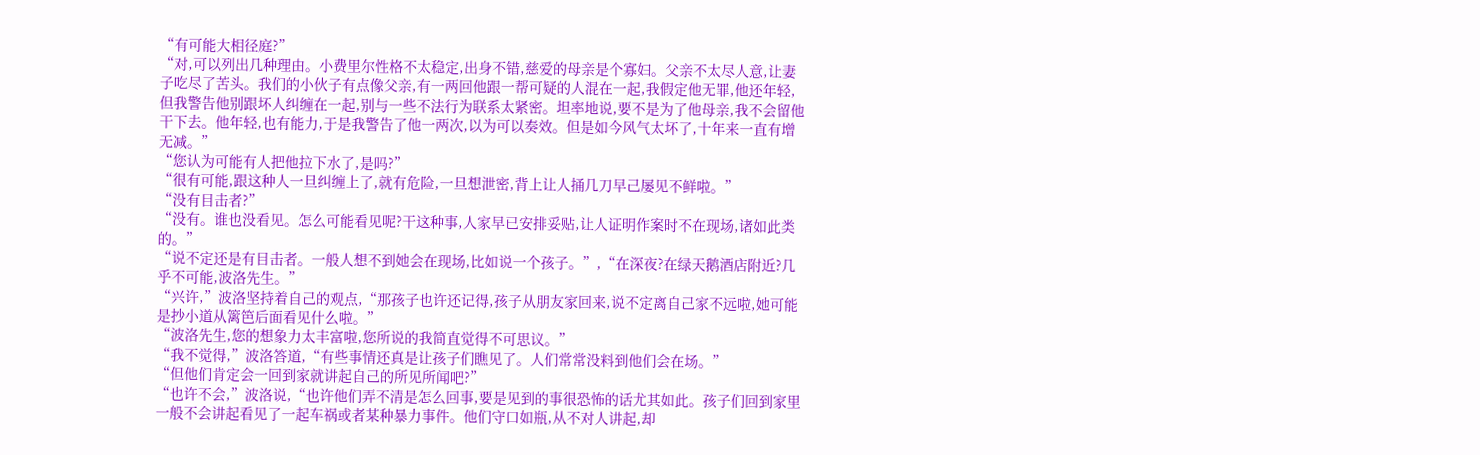“有可能大相径庭?”
“对,可以列出几种理由。小费里尔性格不太稳定,出身不错,慈爱的母亲是个寡妇。父亲不太尽人意,让妻子吃尽了苦头。我们的小伙子有点像父亲,有一两回他跟一帮可疑的人混在一起,我假定他无罪,他还年轻,但我警告他别跟坏人纠缠在一起,别与一些不法行为联系太紧密。坦率地说,要不是为了他母亲,我不会留他干下去。他年轻,也有能力,于是我警告了他一两次,以为可以奏效。但是如今风气太坏了,十年来一直有增无减。”
“您认为可能有人把他拉下水了,是吗?”
“很有可能,跟这种人一旦纠缠上了,就有危险,一旦想泄密,背上让人捅几刀早己屡见不鲜啦。”
“没有目击者?”
“没有。谁也没看见。怎么可能看见呢?干这种事,人家早已安排妥贴,让人证明作案时不在现场,诸如此类的。”
“说不定还是有目击者。一般人想不到她会在现场,比如说一个孩子。”,“在深夜?在绿天鹅酒店附近?几乎不可能,波洛先生。”
“兴许,”波洛坚持着自己的观点,“那孩子也许还记得,孩子从朋友家回来,说不定离自己家不远啦,她可能是抄小道从篱笆后面看见什么啦。”
“波洛先生,您的想象力太丰富啦,您所说的我简直觉得不可思议。”
“我不觉得,”波洛答道,“有些事情还真是让孩子们瞧见了。人们常常没料到他们会在场。”
“但他们肯定会一回到家就讲起自己的所见所闻吧?”
“也许不会,”波洛说,“也许他们弄不清是怎么回事,要是见到的事很恐怖的话尤其如此。孩子们回到家里一般不会讲起看见了一起车祸或者某种暴力事件。他们守口如瓶,从不对人讲起,却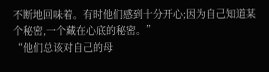不断地回味着。有时他们感到十分开心;因为自己知道某个秘密,一个藏在心底的秘密。”
“他们总该对自己的母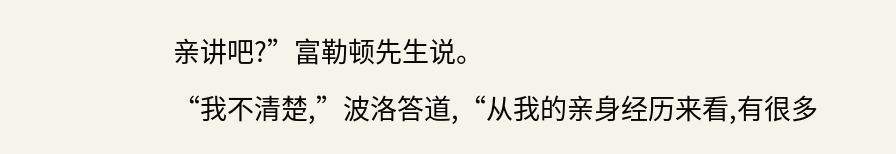亲讲吧?”富勒顿先生说。
“我不清楚,”波洛答道,“从我的亲身经历来看,有很多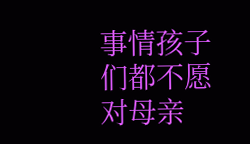事情孩子们都不愿对母亲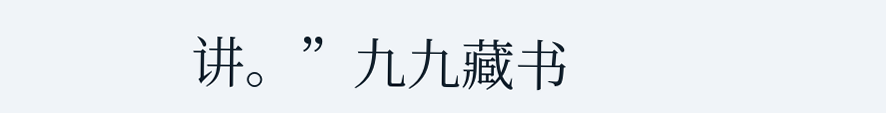讲。”九九藏书